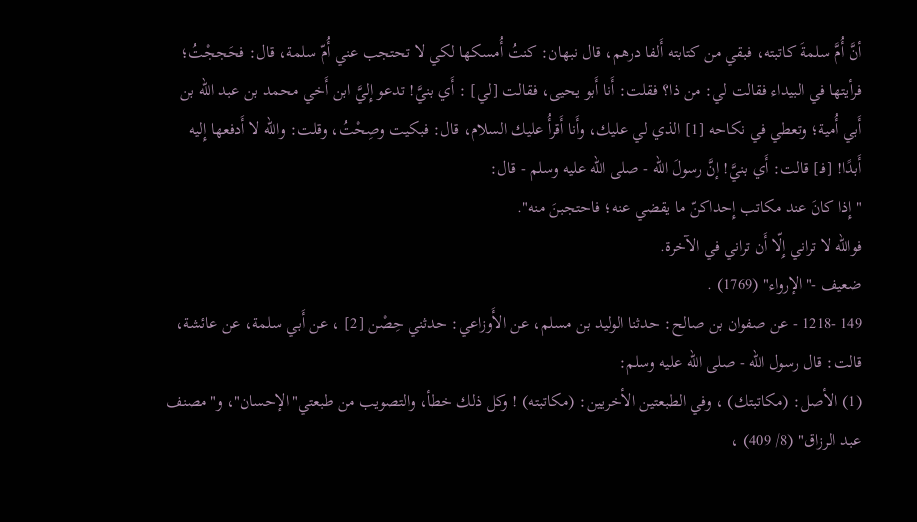أنَّ أُمَّ سلمةَ كاتبته، فبقي من كتابته أَلفا درهم، قال نبهان: كنتُ أُمسكها لكي لا تحتجب عني أُمّ سلمة، قال: فحَججْتُ؛ فرأيتها في البيداء فقالت لي: من ذا؟ فقلت: أَنا أَبو يحيى، فقالت [لي] : أَي بنيَّ! تدعو إِليَّ ابن أَخي محمد بن عبد الله بن أَبي أُمية؛ وتعطي في نكاحه [1] الذي لي عليك، وأَنا أَقرأُ عليك السلام، قال: فبكيت وصِحْتُ، وقلت: والله لا أَدفعها إِليه أَبدًا! [فـ] قالت: أَي بنيَّ! إنَّ رسولَ الله - صلى الله عليه وسلم - قال:
"إِذا كانَ عند مكاتب إِحداكنّ ما يقضي عنه؛ فاحتجبنَ منه".
فوالله لا تراني إِلّا أَن تراني في الآخرة.
ضعيف -"الإرواء" (1769) .
149 -1218 - عن صفوان بن صالح: حدثنا الوليد بن مسلم، عن الأَوزاعي: حدثني حِصْن [2] ، عن أَبي سلمة، عن عائشة، قالت: قال رسول الله - صلى الله عليه وسلم:
(1) الأصل: (مكاتبتك) ، وفي الطبعتين الأخريين: (مكاتبته) ! وكل ذلك خطأ، والتصويب من طبعتي"الإحسان"، و"مصنف عبد الرزاق" (8/ 409) ،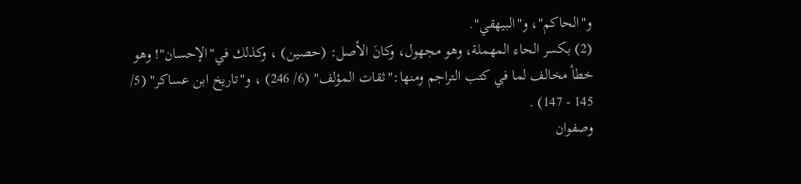و"الحاكم"، و"البيهقي".
(2) بكسر الحاء المهملة، وهو مجهول، وكانَ الأصل: (حصين) ، وكذلك في"الإحسان"! وهو خطأ مخالف لما في كتب التراجم ومنها:"ثقات المؤلف" (6/ 246) ، و"تاريخ ابن عساكر" (5/ 145 - 147) .
وصفوان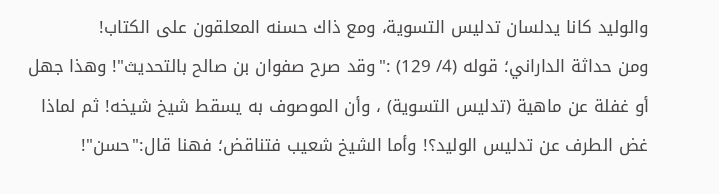والوليد كانا يدلسان تدليس التسوية، ومع ذاك حسنه المعلقون على الكتاب!
ومن حداثة الداراني؛ قوله (4/ 129) :"وقد صرح صفوان بن صالح بالتحديث"! وهذا جهل أو غفلة عن ماهية (تدليس التسوية) ، وأن الموصوف به يسقط شيخ شيخه! ثم لماذا غض الطرف عن تدليس الوليد؟! وأما الشيخ شعيب فتناقض؛ فهنا قال:"حسن"!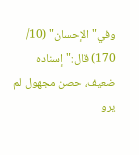وفي"الإحسان" (10/ 170) قال:"إسناده ضعيف، حصن مجهول لم يرو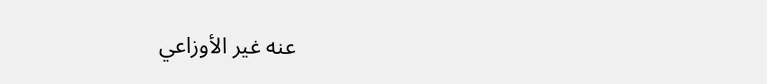عنه غير الأوزاعي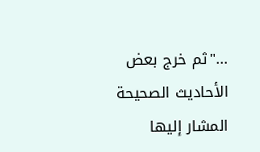..."ثم خرج بعض الأحاديث الصحيحة المشار إليها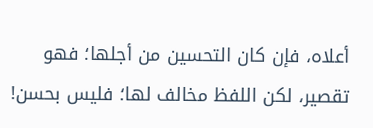أعلاه، فإن كان التحسين من أجلها؛ فهو تقصير، لكن اللفظ مخالف لها؛ فليس بحسن!